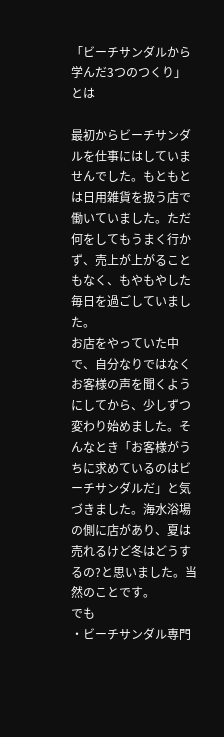「ビーチサンダルから学んだ3つのつくり」とは

最初からビーチサンダルを仕事にはしていませんでした。もともとは日用雑貨を扱う店で働いていました。ただ何をしてもうまく行かず、売上が上がることもなく、もやもやした毎日を過ごしていました。
お店をやっていた中で、自分なりではなくお客様の声を聞くようにしてから、少しずつ変わり始めました。そんなとき「お客様がうちに求めているのはビーチサンダルだ」と気づきました。海水浴場の側に店があり、夏は売れるけど冬はどうするの?と思いました。当然のことです。
でも
・ビーチサンダル専門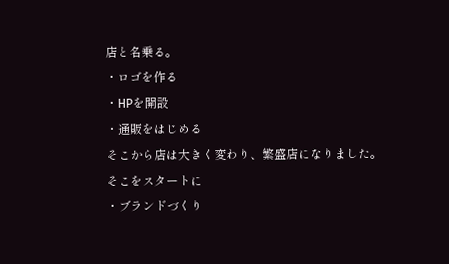店と名乗る。
・ロゴを作る
・HPを開設
・通販をはじめる
そこから店は大きく変わり、繁盛店になりました。
そこをスタートに
・ブランドづくり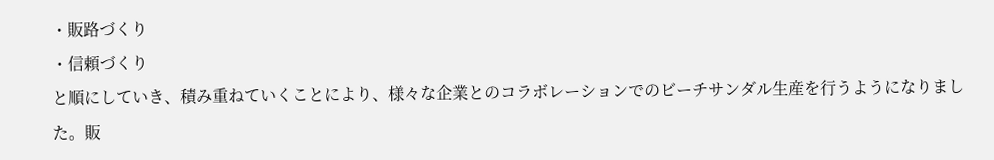・販路づくり
・信頼づくり
と順にしていき、積み重ねていくことにより、様々な企業とのコラボレーションでのビーチサンダル生産を行うようになりました。販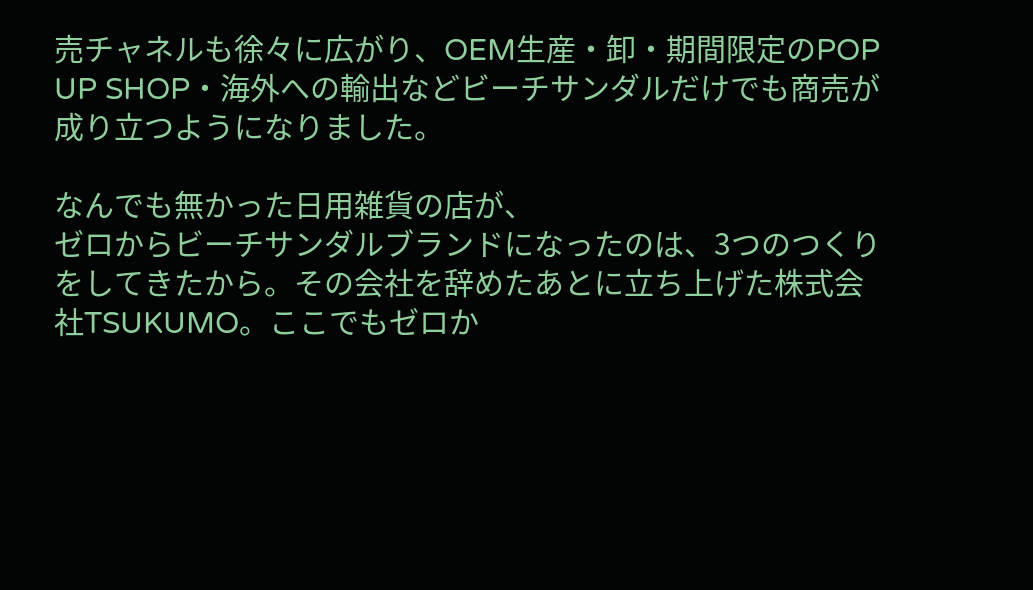売チャネルも徐々に広がり、OEM生産・卸・期間限定のPOP UP SHOP・海外への輸出などビーチサンダルだけでも商売が成り立つようになりました。

なんでも無かった日用雑貨の店が、
ゼロからビーチサンダルブランドになったのは、3つのつくりをしてきたから。その会社を辞めたあとに立ち上げた株式会社TSUKUMO。ここでもゼロか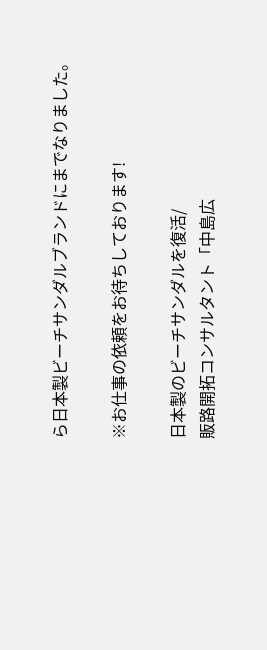ら日本製ビーチサンダルブランドにまでなりました。

※お仕事の依頼をお待ちしております!

日本製のビーチサンダルを復活/
販路開拓コンサルタント「中島広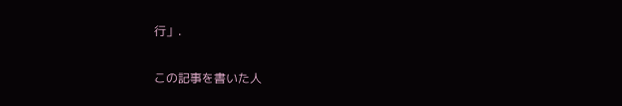行」.

この記事を書いた人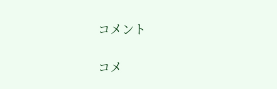コメント

コメ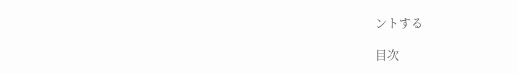ントする

目次